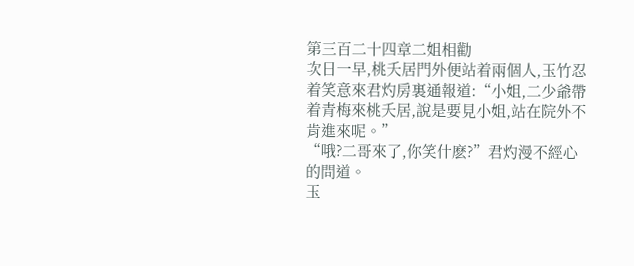第三百二十四章二姐相勸
次日一早,桃夭居門外便站着兩個人,玉竹忍着笑意來君灼房裏通報道:“小姐,二少爺帶着青梅來桃夭居,說是要見小姐,站在院外不肯進來呢。”
“哦?二哥來了,你笑什麽?”君灼漫不經心的問道。
玉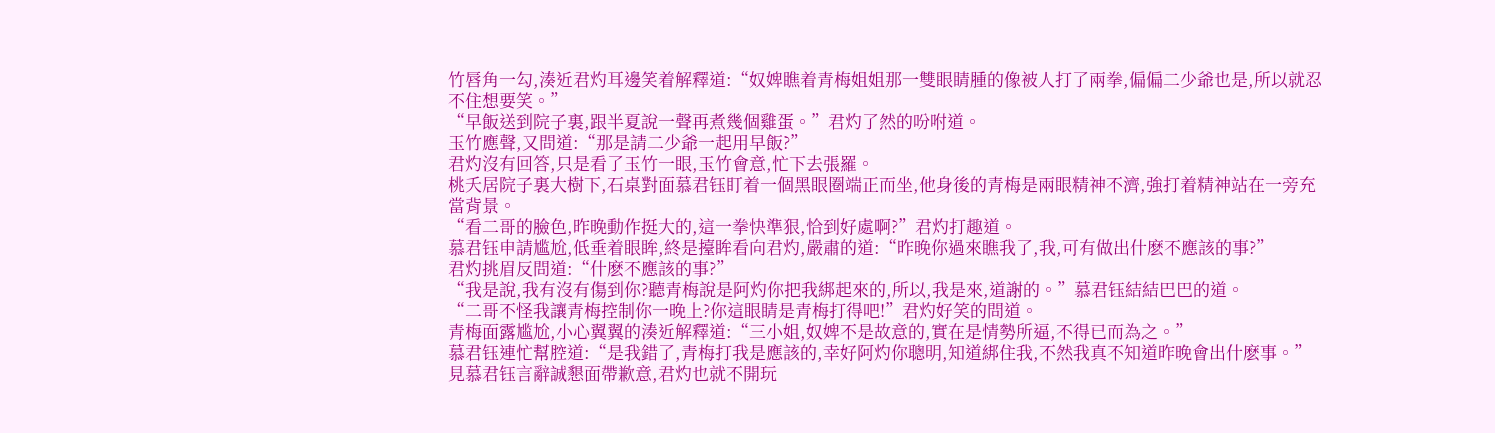竹唇角一勾,湊近君灼耳邊笑着解釋道:“奴婢瞧着青梅姐姐那一雙眼睛腫的像被人打了兩拳,偏偏二少爺也是,所以就忍不住想要笑。”
“早飯送到院子裏,跟半夏說一聲再煮幾個雞蛋。”君灼了然的吩咐道。
玉竹應聲,又問道:“那是請二少爺一起用早飯?”
君灼沒有回答,只是看了玉竹一眼,玉竹會意,忙下去張羅。
桃夭居院子裏大樹下,石桌對面慕君钰盯着一個黑眼圈端正而坐,他身後的青梅是兩眼精神不濟,強打着精神站在一旁充當背景。
“看二哥的臉色,昨晚動作挺大的,這一拳快準狠,恰到好處啊?”君灼打趣道。
慕君钰申請尴尬,低垂着眼眸,終是擡眸看向君灼,嚴肅的道:“昨晚你過來瞧我了,我,可有做出什麽不應該的事?”
君灼挑眉反問道:“什麽不應該的事?”
“我是說,我有沒有傷到你?聽青梅說是阿灼你把我綁起來的,所以,我是來,道謝的。”慕君钰結結巴巴的道。
“二哥不怪我讓青梅控制你一晚上?你這眼睛是青梅打得吧!”君灼好笑的問道。
青梅面露尴尬,小心翼翼的湊近解釋道:“三小姐,奴婢不是故意的,實在是情勢所逼,不得已而為之。”
慕君钰連忙幫腔道:“是我錯了,青梅打我是應該的,幸好阿灼你聰明,知道綁住我,不然我真不知道昨晚會出什麽事。”
見慕君钰言辭誠懇面帶歉意,君灼也就不開玩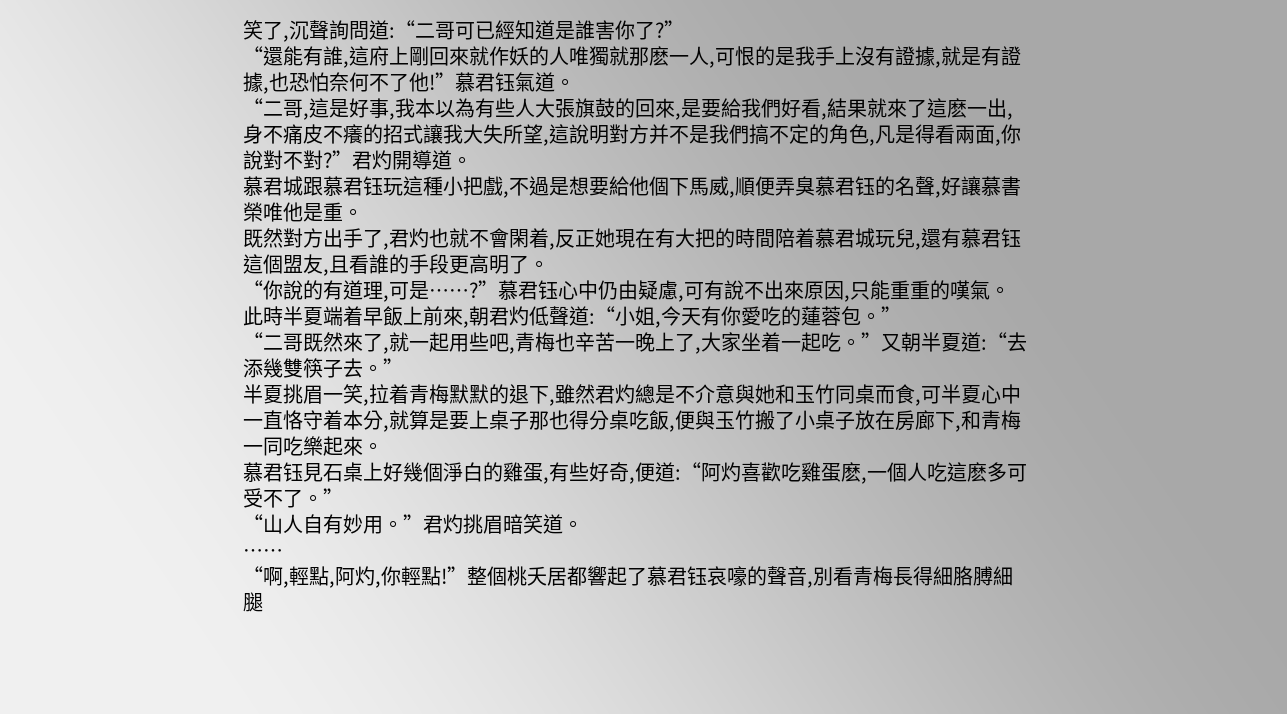笑了,沉聲詢問道:“二哥可已經知道是誰害你了?”
“還能有誰,這府上剛回來就作妖的人唯獨就那麽一人,可恨的是我手上沒有證據,就是有證據,也恐怕奈何不了他!”慕君钰氣道。
“二哥,這是好事,我本以為有些人大張旗鼓的回來,是要給我們好看,結果就來了這麽一出,身不痛皮不癢的招式讓我大失所望,這說明對方并不是我們搞不定的角色,凡是得看兩面,你說對不對?”君灼開導道。
慕君城跟慕君钰玩這種小把戲,不過是想要給他個下馬威,順便弄臭慕君钰的名聲,好讓慕書榮唯他是重。
既然對方出手了,君灼也就不會閑着,反正她現在有大把的時間陪着慕君城玩兒,還有慕君钰這個盟友,且看誰的手段更高明了。
“你說的有道理,可是……?”慕君钰心中仍由疑慮,可有說不出來原因,只能重重的嘆氣。
此時半夏端着早飯上前來,朝君灼低聲道:“小姐,今天有你愛吃的蓮蓉包。”
“二哥既然來了,就一起用些吧,青梅也辛苦一晚上了,大家坐着一起吃。”又朝半夏道:“去添幾雙筷子去。”
半夏挑眉一笑,拉着青梅默默的退下,雖然君灼總是不介意與她和玉竹同桌而食,可半夏心中一直恪守着本分,就算是要上桌子那也得分桌吃飯,便與玉竹搬了小桌子放在房廊下,和青梅一同吃樂起來。
慕君钰見石桌上好幾個淨白的雞蛋,有些好奇,便道:“阿灼喜歡吃雞蛋麽,一個人吃這麽多可受不了。”
“山人自有妙用。”君灼挑眉暗笑道。
……
“啊,輕點,阿灼,你輕點!”整個桃夭居都響起了慕君钰哀嚎的聲音,別看青梅長得細胳膊細腿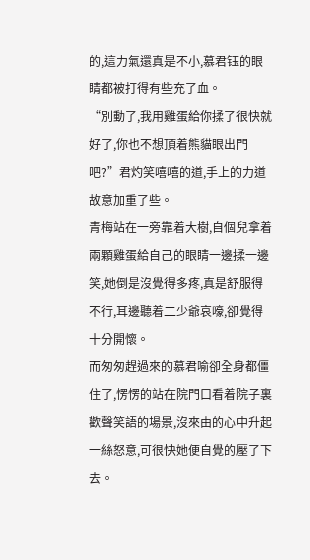的,這力氣還真是不小,慕君钰的眼睛都被打得有些充了血。
“別動了,我用雞蛋給你揉了很快就好了,你也不想頂着熊貓眼出門吧?”君灼笑嘻嘻的道,手上的力道故意加重了些。
青梅站在一旁靠着大樹,自個兒拿着兩顆雞蛋給自己的眼睛一邊揉一邊笑,她倒是沒覺得多疼,真是舒服得不行,耳邊聽着二少爺哀嚎,卻覺得十分開懷。
而匆匆趕過來的慕君喻卻全身都僵住了,愣愣的站在院門口看着院子裏歡聲笑語的場景,沒來由的心中升起一絲怒意,可很快她便自覺的壓了下去。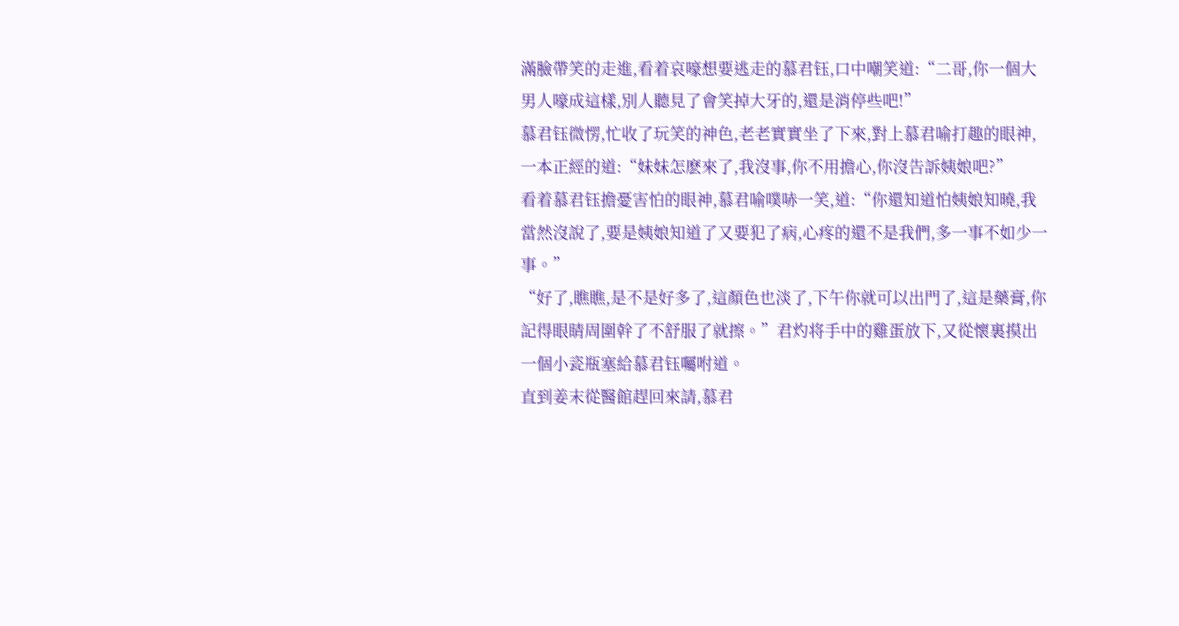滿臉帶笑的走進,看着哀嚎想要逃走的慕君钰,口中嘲笑道:“二哥,你一個大男人嚎成這樣,別人聽見了會笑掉大牙的,還是消停些吧!”
慕君钰微愣,忙收了玩笑的神色,老老實實坐了下來,對上慕君喻打趣的眼神,一本正經的道:“妹妹怎麽來了,我沒事,你不用擔心,你沒告訴姨娘吧?”
看着慕君钰擔憂害怕的眼神,慕君喻噗哧一笑,道:“你還知道怕姨娘知曉,我當然沒說了,要是姨娘知道了又要犯了病,心疼的還不是我們,多一事不如少一事。”
“好了,瞧瞧,是不是好多了,這顏色也淡了,下午你就可以出門了,這是藥膏,你記得眼睛周圍幹了不舒服了就擦。”君灼将手中的雞蛋放下,又從懷裏摸出一個小瓷瓶塞給慕君钰囑咐道。
直到姜末從醫館趕回來請,慕君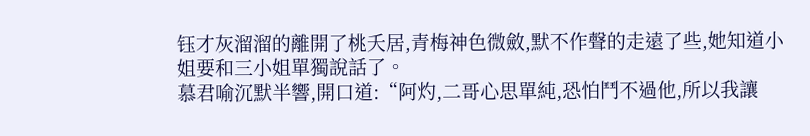钰才灰溜溜的離開了桃夭居,青梅神色微斂,默不作聲的走遠了些,她知道小姐要和三小姐單獨說話了。
慕君喻沉默半響,開口道:“阿灼,二哥心思單純,恐怕鬥不過他,所以我讓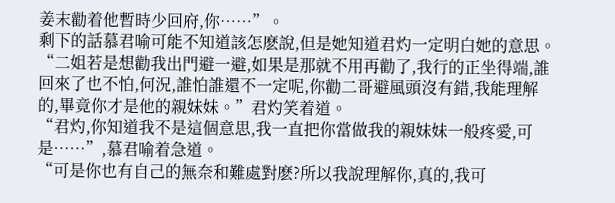姜末勸着他暫時少回府,你……”。
剩下的話慕君喻可能不知道該怎麽說,但是她知道君灼一定明白她的意思。
“二姐若是想勸我出門避一避,如果是那就不用再勸了,我行的正坐得端,誰回來了也不怕,何況,誰怕誰還不一定呢,你勸二哥避風頭沒有錯,我能理解的,畢竟你才是他的親妹妹。”君灼笑着道。
“君灼,你知道我不是這個意思,我一直把你當做我的親妹妹一般疼愛,可是……”,慕君喻着急道。
“可是你也有自己的無奈和難處對麽?所以我說理解你,真的,我可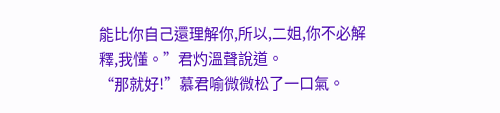能比你自己還理解你,所以,二姐,你不必解釋,我懂。”君灼溫聲說道。
“那就好!”慕君喻微微松了一口氣。